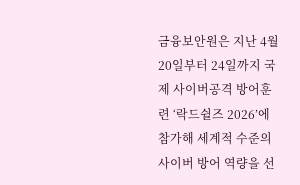금융보안원은 지난 4월 20일부터 24일까지 국제 사이버공격 방어훈련 ‘락드쉴즈 2026’에 참가해 세계적 수준의 사이버 방어 역량을 선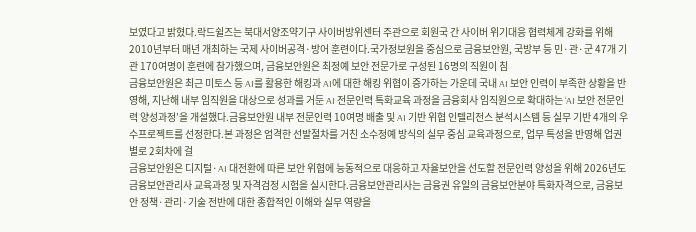보였다고 밝혔다.락드쉴즈는 북대서양조약기구 사이버방위센터 주관으로 회원국 간 사이버 위기대응 협력체계 강화를 위해 2010년부터 매년 개최하는 국제 사이버공격·방어 훈련이다.국가정보원을 중심으로 금융보안원, 국방부 등 민·관·군 47개 기관 170여명이 훈련에 참가했으며, 금융보안원은 최정예 보안 전문가로 구성된 16명의 직원이 침
금융보안원은 최근 미토스 등 AI를 활용한 해킹과 AI에 대한 해킹 위협이 증가하는 가운데 국내 AI 보안 인력이 부족한 상황을 반영해, 지난해 내부 임직원을 대상으로 성과를 거둔 AI 전문인력 특화교육 과정을 금융회사 임직원으로 확대하는 ‘AI 보안 전문인력 양성과정’을 개설했다.금융보안원 내부 전문인력 10여명 배출 및 AI 기반 위협 인텔리전스 분석시스템 등 실무 기반 4개의 우수프로젝트를 선정한다.본 과정은 엄격한 선발절차를 거친 소수정예 방식의 실무 중심 교육과정으로, 업무 특성을 반영해 업권별로 2회차에 걸
금융보안원은 디지털·AI 대전환에 따른 보안 위협에 능동적으로 대응하고 자율보안을 선도할 전문인력 양성을 위해 2026년도 금융보안관리사 교육과정 및 자격검정 시험을 실시한다.금융보안관리사는 금융권 유일의 금융보안분야 특화자격으로, 금융보안 정책·관리·기술 전반에 대한 종합적인 이해와 실무 역량을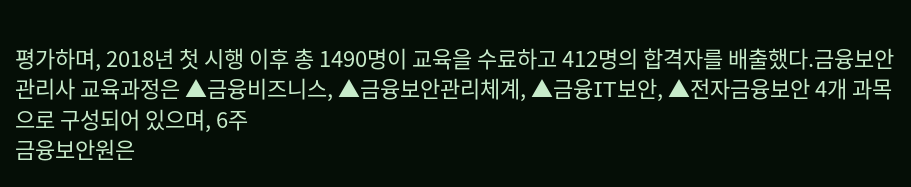평가하며, 2018년 첫 시행 이후 총 1490명이 교육을 수료하고 412명의 합격자를 배출했다.금융보안관리사 교육과정은 ▲금융비즈니스, ▲금융보안관리체계, ▲금융IT보안, ▲전자금융보안 4개 과목으로 구성되어 있으며, 6주
금융보안원은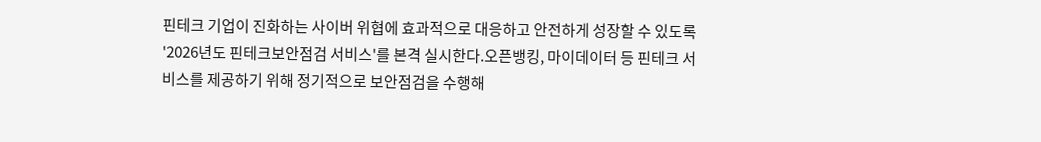핀테크 기업이 진화하는 사이버 위협에 효과적으로 대응하고 안전하게 성장할 수 있도록 '2026년도 핀테크보안점검 서비스'를 본격 실시한다.오픈뱅킹, 마이데이터 등 핀테크 서비스를 제공하기 위해 정기적으로 보안점검을 수행해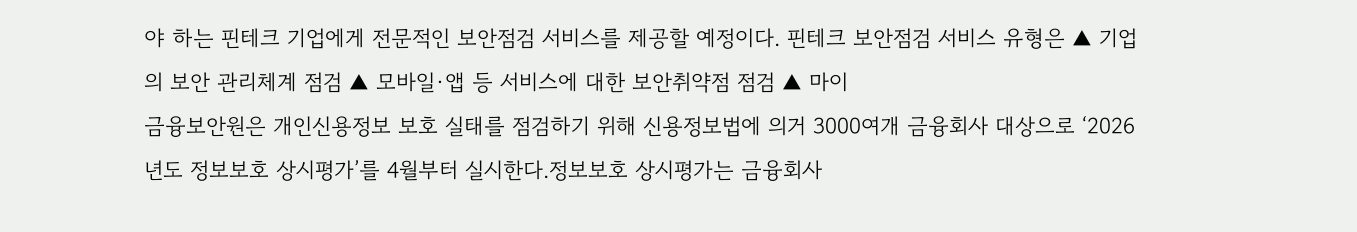야 하는 핀테크 기업에게 전문적인 보안점검 서비스를 제공할 예정이다. 핀테크 보안점검 서비스 유형은 ▲ 기업의 보안 관리체계 점검 ▲ 모바일·앱 등 서비스에 대한 보안취약점 점검 ▲ 마이
금융보안원은 개인신용정보 보호 실태를 점검하기 위해 신용정보법에 의거 3000여개 금융회사 대상으로 ‘2026년도 정보보호 상시평가’를 4월부터 실시한다.정보보호 상시평가는 금융회사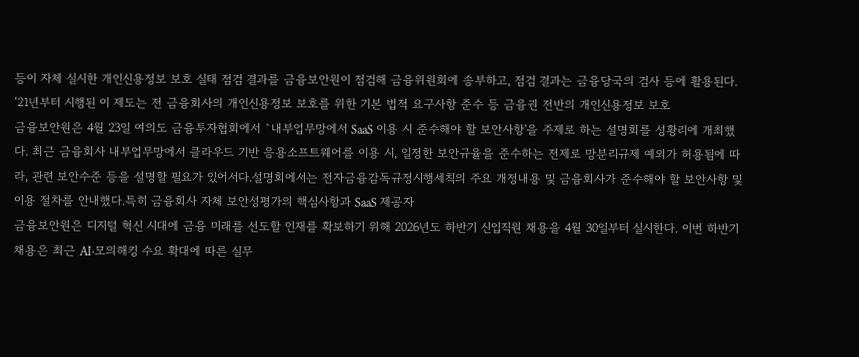등이 자체 실시한 개인신용정보 보호 실태 점검 결과를 금융보안원이 점검해 금융위원회에 송부하고, 점검 결과는 금융당국의 검사 등에 활용된다. ‘21년부터 시행된 이 제도는 전 금융회사의 개인신용정보 보호를 위한 기본 법적 요구사항 준수 등 금융권 전반의 개인신용정보 보호
금융보안원은 4월 23일 여의도 금융투자협회에서 `내부업무망에서 SaaS 이용 시 준수해야 할 보안사항'을 주제로 하는 설명회를 성황리에 개최했다. 최근 금융회사 내부업무망에서 클라우드 기반 응용소프트웨어를 이용 시, 일정한 보안규율을 준수하는 전제로 망분리규제 예외가 허용됨에 따라, 관련 보안수준 등을 설명할 필요가 있어서다.설명회에서는 전자금융감독규정시행세칙의 주요 개정내용 및 금융회사가 준수해야 할 보안사항 및 이용 절차를 안내했다.특히 금융회사 자체 보안성평가의 핵심사항과 SaaS 제공자
금융보안원은 디지털 혁신 시대에 금융 미래를 선도할 인재를 확보하기 위해 2026년도 하반기 신입직원 채용을 4월 30일부터 실시한다. 이번 하반기 채용은 최근 AI·모의해킹 수요 확대에 따른 실무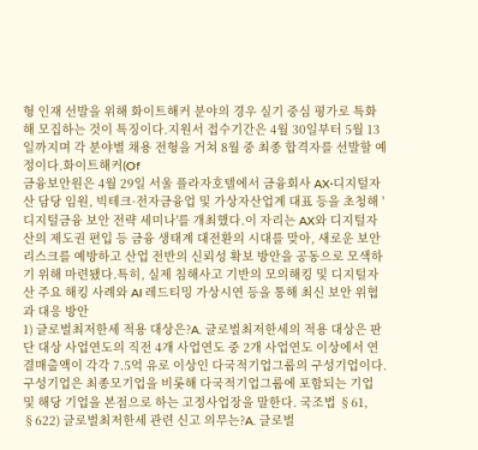형 인재 선발을 위해 화이트해커 분야의 경우 실기 중심 평가로 특화해 모집하는 것이 특징이다.지원서 접수기간은 4월 30일부터 5월 13일까지며 각 분야별 채용 전형을 거쳐 8월 중 최종 합격자를 선발할 예정이다.화이트해커(Of
금융보안원은 4월 29일 서울 플라자호텔에서 금융회사 AX·디지털자산 담당 임원, 빅테크·전자금융업 및 가상자산업계 대표 등을 초청해 '디지털금융 보안 전략 세미나'를 개최했다.이 자리는 AX와 디지털자산의 제도권 편입 등 금융 생태계 대전환의 시대를 맞아, 새로운 보안 리스크를 예방하고 산업 전반의 신뢰성 확보 방안을 공동으로 모색하기 위해 마련됐다.특히, 실제 침해사고 기반의 모의해킹 및 디지털자산 주요 해킹 사례와 AI 레드티밍 가상시연 등을 통해 최신 보안 위협과 대응 방안
1) 글로벌최저한세 적용 대상은?A. 글로벌최저한세의 적용 대상은 판단 대상 사업연도의 직전 4개 사업연도 중 2개 사업연도 이상에서 연결매출액이 각각 7.5억 유로 이상인 다국적기업그룹의 구성기업이다. 구성기업은 최종모기업을 비롯해 다국적기업그룹에 포함되는 기업 및 해당 기업을 본점으로 하는 고정사업장을 말한다. 국조법 §61, §622) 글로벌최저한세 관련 신고 의무는?A. 글로벌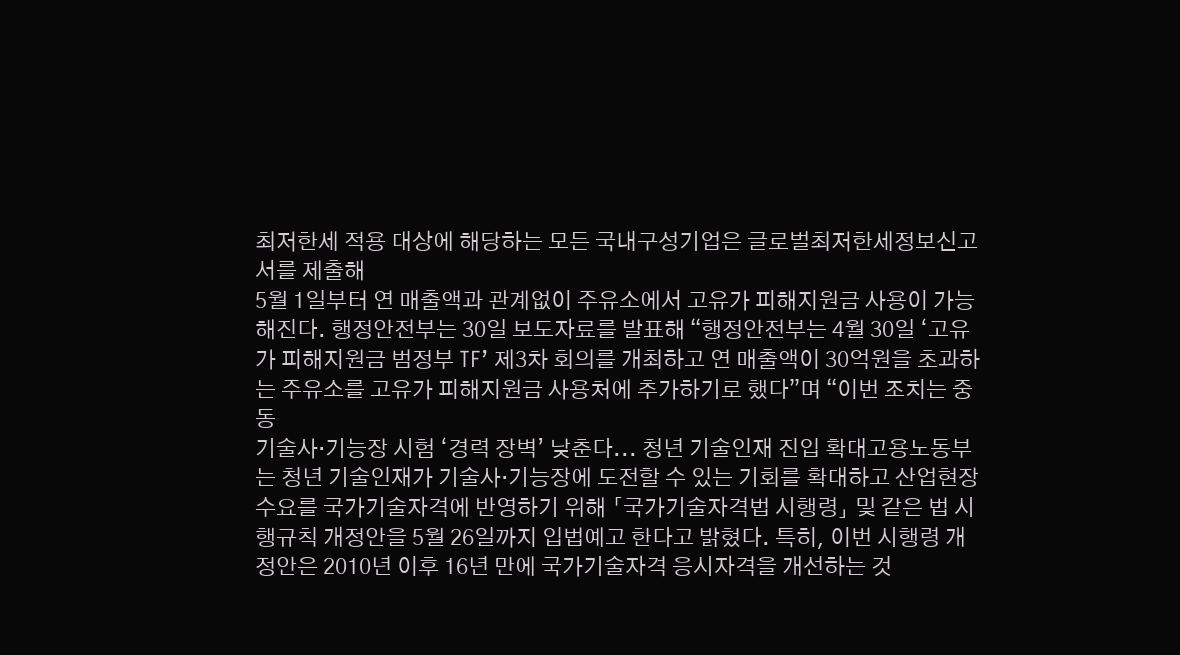최저한세 적용 대상에 해당하는 모든 국내구성기업은 글로벌최저한세정보신고서를 제출해
5월 1일부터 연 매출액과 관계없이 주유소에서 고유가 피해지원금 사용이 가능해진다. 행정안전부는 30일 보도자료를 발표해 “행정안전부는 4월 30일 ‘고유가 피해지원금 범정부 TF’ 제3차 회의를 개최하고 연 매출액이 30억원을 초과하는 주유소를 고유가 피해지원금 사용처에 추가하기로 했다”며 “이번 조치는 중동
기술사·기능장 시험 ‘경력 장벽’ 낮춘다... 청년 기술인재 진입 확대고용노동부는 청년 기술인재가 기술사·기능장에 도전할 수 있는 기회를 확대하고 산업현장 수요를 국가기술자격에 반영하기 위해 「국가기술자격법 시행령」 및 같은 법 시행규칙 개정안을 5월 26일까지 입법예고 한다고 밝혔다. 특히, 이번 시행령 개정안은 2010년 이후 16년 만에 국가기술자격 응시자격을 개선하는 것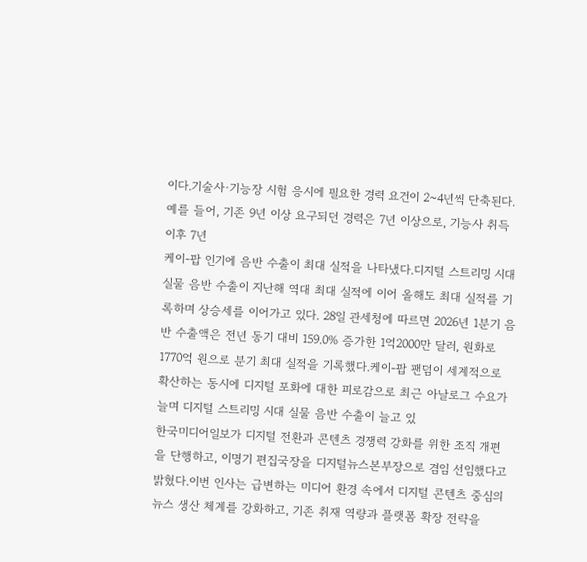이다.기술사·기능장 시험 응시에 필요한 경력 요건이 2~4년씩 단축된다. 예를 들어, 기존 9년 이상 요구되던 경력은 7년 이상으로, 기능사 취득 이후 7년
케이-팝 인기에 음반 수출이 최대 실적을 나타냈다.디지털 스트리밍 시대 실물 음반 수출이 지난해 역대 최대 실적에 이어 올해도 최대 실적를 기록하며 상승세를 이어가고 있다. 28일 관세청에 따르면 2026년 1분기 음반 수출액은 전년 동기 대비 159.0% 증가한 1억2000만 달러, 원화로 1770억 원으로 분기 최대 실적을 기록했다.케이-팝 팬덤이 세계적으로 확산하는 동시에 디지털 포화에 대한 피로감으로 최근 아날로그 수요가 늘며 디지털 스트리밍 시대 실물 음반 수출이 늘고 있
한국미디어일보가 디지털 전환과 콘텐츠 경쟁력 강화를 위한 조직 개편을 단행하고, 이명기 편집국장을 디지털뉴스본부장으로 겸임 선임했다고 밝혔다.이번 인사는 급변하는 미디어 환경 속에서 디지털 콘텐츠 중심의 뉴스 생산 체계를 강화하고, 기존 취재 역량과 플랫폼 확장 전략을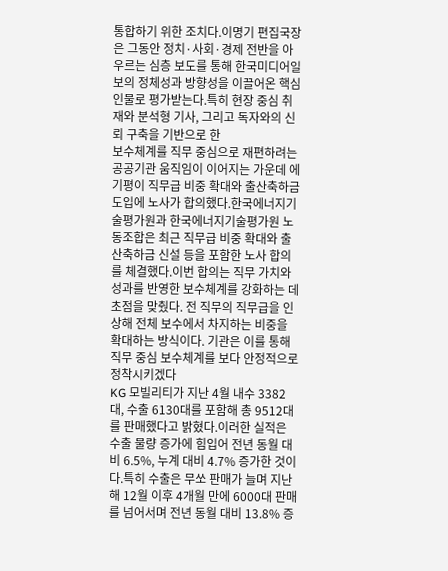통합하기 위한 조치다.이명기 편집국장은 그동안 정치·사회·경제 전반을 아우르는 심층 보도를 통해 한국미디어일보의 정체성과 방향성을 이끌어온 핵심 인물로 평가받는다.특히 현장 중심 취재와 분석형 기사, 그리고 독자와의 신뢰 구축을 기반으로 한
보수체계를 직무 중심으로 재편하려는 공공기관 움직임이 이어지는 가운데 에기평이 직무급 비중 확대와 출산축하금 도입에 노사가 합의했다.한국에너지기술평가원과 한국에너지기술평가원 노동조합은 최근 직무급 비중 확대와 출산축하금 신설 등을 포함한 노사 합의를 체결했다.이번 합의는 직무 가치와 성과를 반영한 보수체계를 강화하는 데 초점을 맞췄다. 전 직무의 직무급을 인상해 전체 보수에서 차지하는 비중을 확대하는 방식이다. 기관은 이를 통해 직무 중심 보수체계를 보다 안정적으로 정착시키겠다
KG 모빌리티가 지난 4월 내수 3382대, 수출 6130대를 포함해 총 9512대를 판매했다고 밝혔다.이러한 실적은 수출 물량 증가에 힘입어 전년 동월 대비 6.5%, 누계 대비 4.7% 증가한 것이다.특히 수출은 무쏘 판매가 늘며 지난해 12월 이후 4개월 만에 6000대 판매를 넘어서며 전년 동월 대비 13.8% 증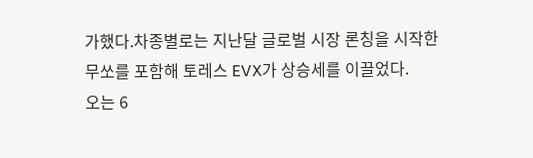가했다.차종별로는 지난달 글로벌 시장 론칭을 시작한 무쏘를 포함해 토레스 EVX가 상승세를 이끌었다.
오는 6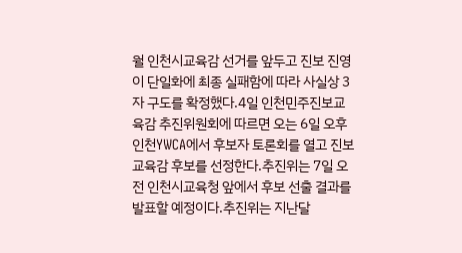월 인천시교육감 선거를 앞두고 진보 진영이 단일화에 최종 실패함에 따라 사실상 3자 구도를 확정했다.4일 인천민주진보교육감 추진위원회에 따르면 오는 6일 오후 인천YWCA에서 후보자 토론회를 열고 진보 교육감 후보를 선정한다.추진위는 7일 오전 인천시교육청 앞에서 후보 선출 결과를 발표할 예정이다.추진위는 지난달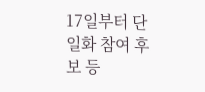17일부터 단일화 참여 후보 등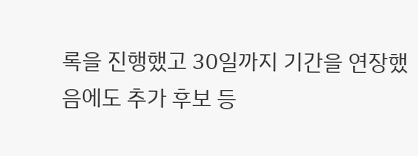록을 진행했고 30일까지 기간을 연장했음에도 추가 후보 등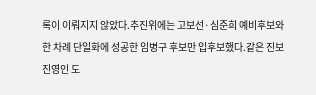록이 이뤄지지 않았다.추진위에는 고보선·심준희 예비후보와 한 차례 단일화에 성공한 임병구 후보만 입후보했다.같은 진보 진영인 도